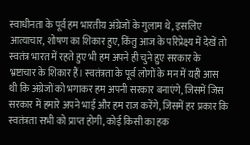स्वाधीनता के पूर्व हम भारतीय अंग्रेजों के गुलाम थे, इसलिए आत्याचार, शोषण का शिकार हुए, किंतु आज के परिप्रेक्ष्य में देखें तो स्वतंत्र भारत में रहते हुए भी हम अपने ही चुने हुए सरकार के भ्रष्टाचार के शिकार हैं। स्वतंत्रता के पूर्व लोगों के मन में यही आस थी कि अंग्रेजों को भगाकर हम अपनी सरकार बनाएंगे, जिसमें जिस सरकार में हमारे अपने भाई और हम राज करेंगे, जिसमें हर प्रकार कि स्वतंत्रता सभी को प्राप्त होगी, कोई किसी का हक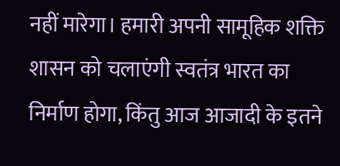नहीं मारेगा। हमारी अपनी सामूहिक शक्ति शासन को चलाएंगी स्वतंत्र भारत का निर्माण होगा, किंतु आज आजादी के इतने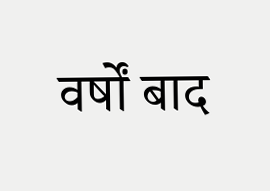वर्षों बाद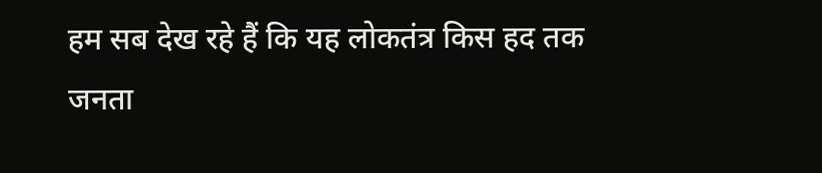हम सब देख रहे हैं कि यह लोकतंत्र किस हद तक जनता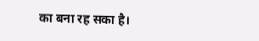का बना रह सका है।